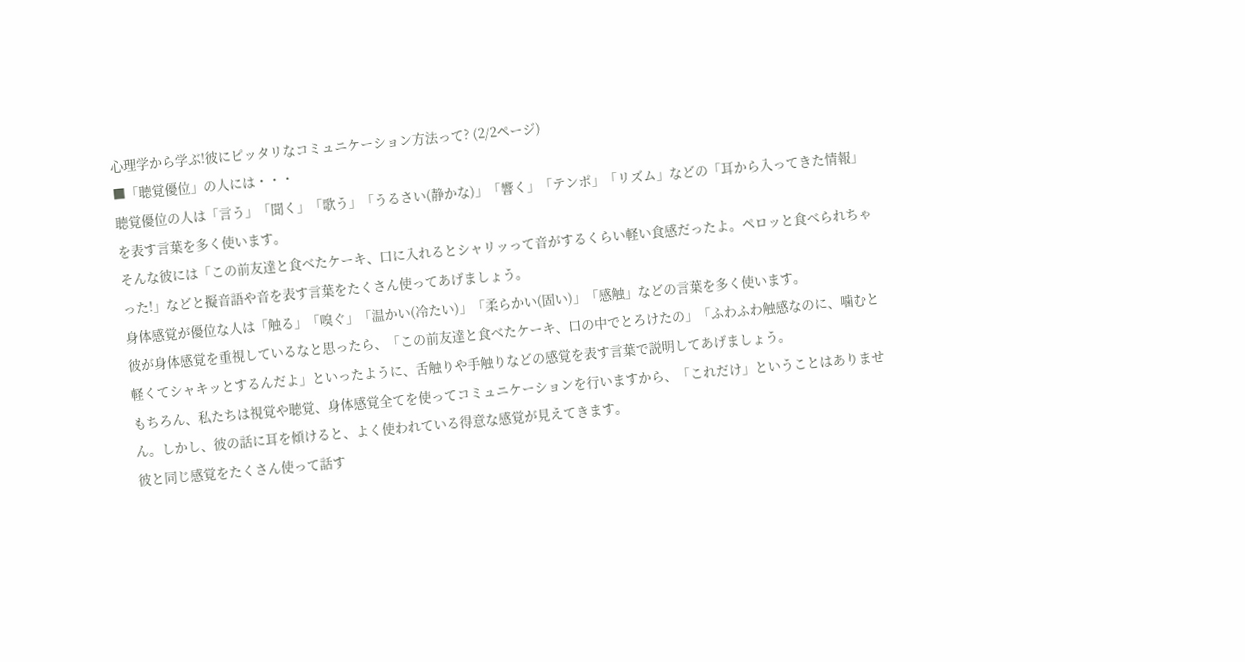心理学から学ぶ!彼にピッタリなコミュニケーション方法って? (2/2ページ)
■「聴覚優位」の人には・・・
聴覚優位の人は「言う」「聞く」「歌う」「うるさい(静かな)」「響く」「テンポ」「リズム」などの「耳から入ってきた情報」を表す言葉を多く使います。
そんな彼には「この前友達と食べたケーキ、口に入れるとシャリッって音がするくらい軽い食感だったよ。ペロッと食べられちゃった!」などと擬音語や音を表す言葉をたくさん使ってあげましょう。
身体感覚が優位な人は「触る」「嗅ぐ」「温かい(冷たい)」「柔らかい(固い)」「感触」などの言葉を多く使います。
彼が身体感覚を重視しているなと思ったら、「この前友達と食べたケーキ、口の中でとろけたの」「ふわふわ触感なのに、噛むと軽くてシャキッとするんだよ」といったように、舌触りや手触りなどの感覚を表す言葉で説明してあげましょう。
もちろん、私たちは視覚や聴覚、身体感覚全てを使ってコミュニケーションを行いますから、「これだけ」ということはありません。しかし、彼の話に耳を傾けると、よく使われている得意な感覚が見えてきます。
彼と同じ感覚をたくさん使って話す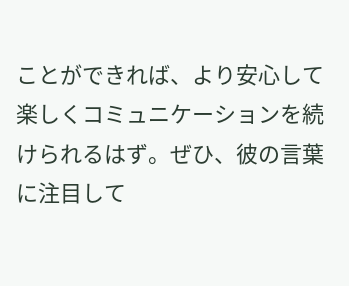ことができれば、より安心して楽しくコミュニケーションを続けられるはず。ぜひ、彼の言葉に注目して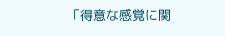「得意な感覚に関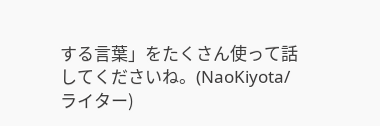する言葉」をたくさん使って話してくださいね。(NaoKiyota/ライター)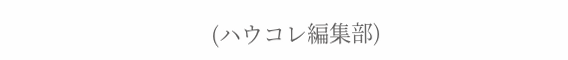(ハウコレ編集部)